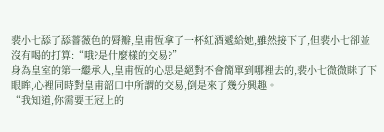裴小七舔了舔薔薇色的脣瓣,皇甫恆拿了一杯紅酒遞給她,雖然接下了,但裴小七卻並沒有喝的打算:“哦?是什麼樣的交易?”
身為皇室的第一繼承人,皇甫恆的心思是絕對不會簡單到哪裡去的,裴小七微微眯了下眼眸,心裡同時對皇甫韶口中所謂的交易,倒是來了幾分興趣。
“我知道,你需要王冠上的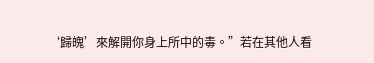‘歸魄’來解開你身上所中的毒。”若在其他人看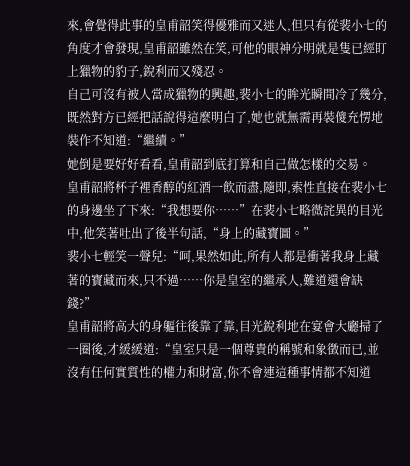來,會覺得此事的皇甫韶笑得優雅而又迷人,但只有從裴小七的角度才會發現,皇甫韶雖然在笑,可他的眼神分明就是隻已經盯上獵物的豹子,銳利而又殘忍。
自己可沒有被人當成獵物的興趣,裴小七的眸光瞬間冷了幾分,既然對方已經把話說得這麼明白了,她也就無需再裝傻充愣地裝作不知道:“繼續。”
她倒是要好好看看,皇甫韶到底打算和自己做怎樣的交易。
皇甫韶將杯子裡香醇的紅酒一飲而盡,隨即,索性直接在裴小七的身邊坐了下來:“我想要你……”在裴小七略微詫異的目光中,他笑著吐出了後半句話,“身上的藏寶圖。”
裴小七輕笑一聲兒:“呵,果然如此,所有人都是衝著我身上藏著的寶藏而來,只不過……你是皇室的繼承人,難道還會缺錢?”
皇甫韶將高大的身軀往後靠了靠,目光銳利地在宴會大廳掃了一圈後,才緩緩道:“皇室只是一個尊貴的稱號和象徵而已,並沒有任何實質性的權力和財富,你不會連這種事情都不知道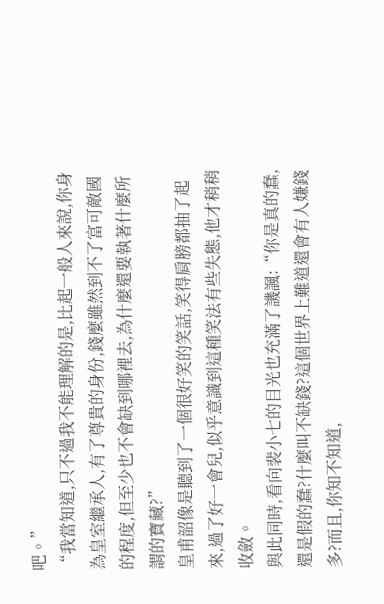吧。”
“我當知道,只不過我不能理解的是,比起一般人來說,你身為皇室繼承人,有了尊貴的身份,錢麼雖然到不了富可敵國的程度,但至少也不會缺到哪裡去,為什麼還要執著什麼所謂的寶藏?”
皇甫韶像是聽到了一個很好笑的笑話,笑得肩膀都抽了起來,過了好一會兒,似乎意識到這種笑法有些失態,他才稍稍收斂。
與此同時,看向裴小七的目光也充滿了譏諷:“你是真的蠢,還是假的蠢?什麼叫不缺錢?這個世界上難道還會有人嫌錢多?而且,你知不知道,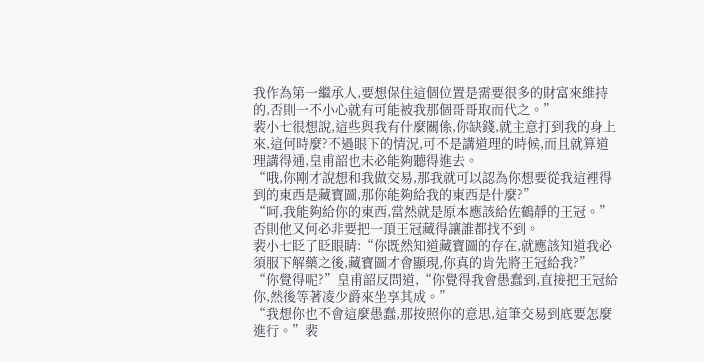我作為第一繼承人,要想保住這個位置是需要很多的財富來維持的,否則一不小心就有可能被我那個哥哥取而代之。”
裴小七很想說,這些與我有什麼關係,你缺錢,就主意打到我的身上來,這何時麼?不過眼下的情況,可不是講道理的時候,而且就算道理講得通,皇甫韶也未必能夠聽得進去。
“哦,你剛才說想和我做交易,那我就可以認為你想要從我這裡得到的東西是藏寶圖,那你能夠給我的東西是什麼?”
“呵,我能夠給你的東西,當然就是原本應該給佐鶴靜的王冠。”否則他又何必非要把一頂王冠藏得讓誰都找不到。
裴小七眨了眨眼睛:“你既然知道藏寶圖的存在,就應該知道我必須服下解藥之後,藏寶圖才會顯現,你真的肯先將王冠給我?”
“你覺得呢?”皇甫韶反問道,“你覺得我會愚蠢到,直接把王冠給你,然後等著凌少爵來坐享其成。”
“我想你也不會這麼愚蠢,那按照你的意思,這筆交易到底要怎麼進行。”裴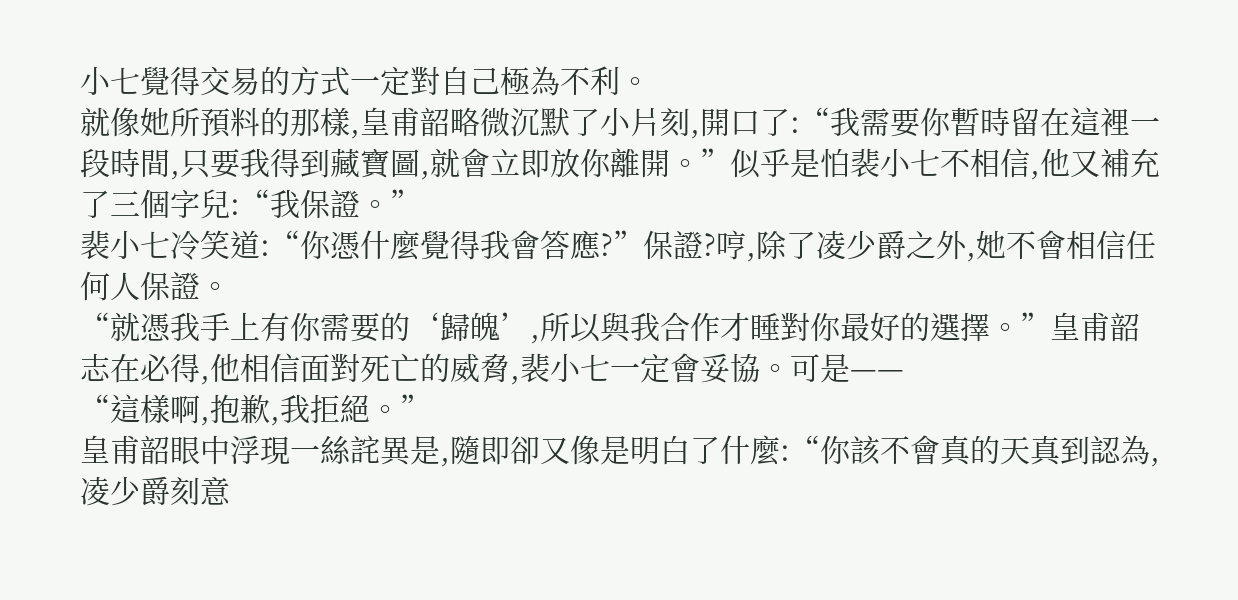小七覺得交易的方式一定對自己極為不利。
就像她所預料的那樣,皇甫韶略微沉默了小片刻,開口了:“我需要你暫時留在這裡一段時間,只要我得到藏寶圖,就會立即放你離開。”似乎是怕裴小七不相信,他又補充了三個字兒:“我保證。”
裴小七冷笑道:“你憑什麼覺得我會答應?”保證?哼,除了凌少爵之外,她不會相信任何人保證。
“就憑我手上有你需要的‘歸魄’,所以與我合作才睡對你最好的選擇。”皇甫韶志在必得,他相信面對死亡的威脅,裴小七一定會妥協。可是——
“這樣啊,抱歉,我拒絕。”
皇甫韶眼中浮現一絲詫異是,隨即卻又像是明白了什麼:“你該不會真的天真到認為,凌少爵刻意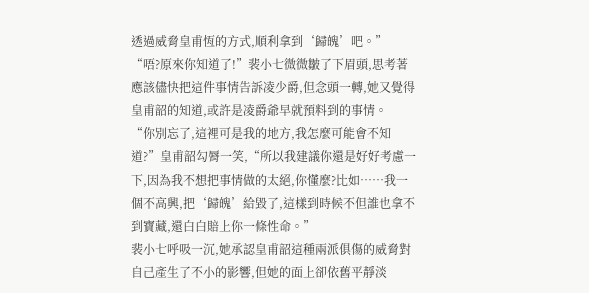透過威脅皇甫恆的方式,順利拿到‘歸魄’吧。”
“唔?原來你知道了!”裴小七微微皺了下眉頭,思考著應該儘快把這件事情告訴凌少爵,但念頭一轉,她又覺得皇甫韶的知道,或許是凌爵爺早就預料到的事情。
“你別忘了,這裡可是我的地方,我怎麼可能會不知道?”皇甫韶勾脣一笑,“所以我建議你還是好好考慮一下,因為我不想把事情做的太絕,你懂麼?比如……我一個不高興,把‘歸魄’給毀了,這樣到時候不但誰也拿不到寶藏,還白白賠上你一條性命。”
裴小七呼吸一沉,她承認皇甫韶這種兩派俱傷的威脅對自己產生了不小的影響,但她的面上卻依舊平靜淡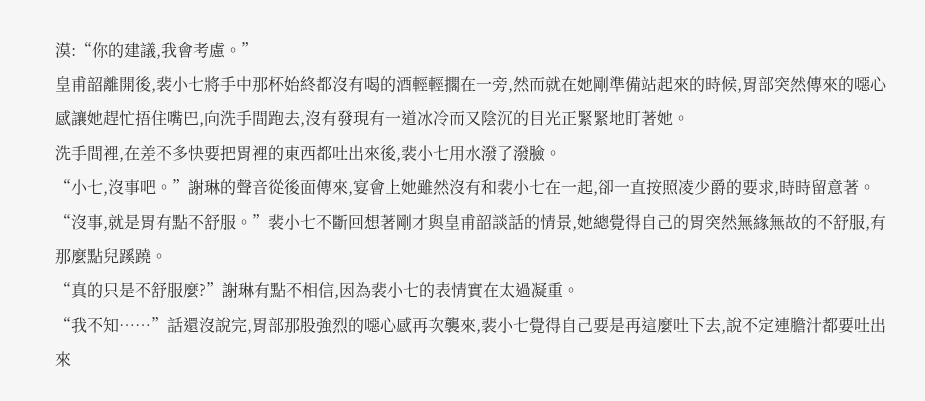漠:“你的建議,我會考慮。”
皇甫韶離開後,裴小七將手中那杯始終都沒有喝的酒輕輕擱在一旁,然而就在她剛準備站起來的時候,胃部突然傳來的噁心感讓她趕忙捂住嘴巴,向洗手間跑去,沒有發現有一道冰冷而又陰沉的目光正緊緊地盯著她。
洗手間裡,在差不多快要把胃裡的東西都吐出來後,裴小七用水潑了潑臉。
“小七,沒事吧。”謝琳的聲音從後面傳來,宴會上她雖然沒有和裴小七在一起,卻一直按照凌少爵的要求,時時留意著。
“沒事,就是胃有點不舒服。”裴小七不斷回想著剛才與皇甫韶談話的情景,她總覺得自己的胃突然無緣無故的不舒服,有那麼點兒蹊蹺。
“真的只是不舒服麼?”謝琳有點不相信,因為裴小七的表情實在太過凝重。
“我不知……”話還沒說完,胃部那股強烈的噁心感再次襲來,裴小七覺得自己要是再這麼吐下去,說不定連膽汁都要吐出來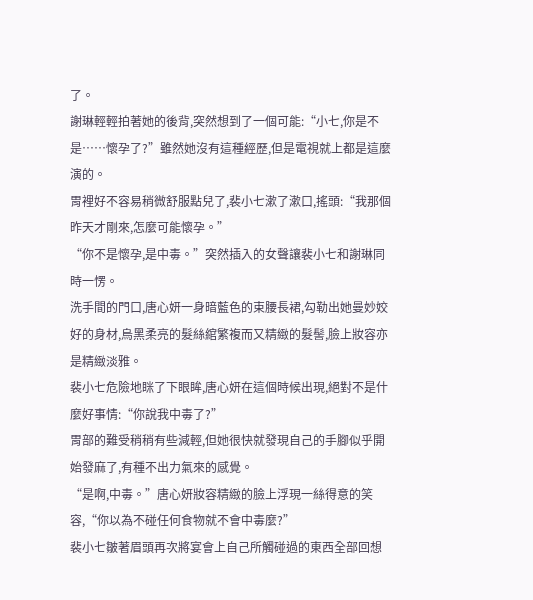了。
謝琳輕輕拍著她的後背,突然想到了一個可能:“小七,你是不是……懷孕了?”雖然她沒有這種經歷,但是電視就上都是這麼演的。
胃裡好不容易稍微舒服點兒了,裴小七漱了漱口,搖頭:“我那個昨天才剛來,怎麼可能懷孕。”
“你不是懷孕,是中毒。”突然插入的女聲讓裴小七和謝琳同時一愣。
洗手間的門口,唐心妍一身暗藍色的束腰長裙,勾勒出她曼妙姣好的身材,烏黑柔亮的髮絲綰繁複而又精緻的髮髻,臉上妝容亦是精緻淡雅。
裴小七危險地眯了下眼眸,唐心妍在這個時候出現,絕對不是什麼好事情:“你說我中毒了?”
胃部的難受稍稍有些減輕,但她很快就發現自己的手腳似乎開始發麻了,有種不出力氣來的感覺。
“是啊,中毒。”唐心妍妝容精緻的臉上浮現一絲得意的笑容,“你以為不碰任何食物就不會中毒麼?”
裴小七皺著眉頭再次將宴會上自己所觸碰過的東西全部回想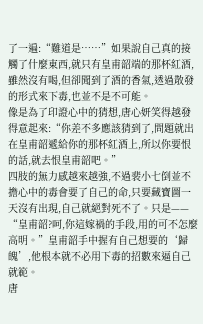了一遍:“難道是……”如果說自己真的接觸了什麼東西,就只有皇甫韶端的那杯紅酒,雖然沒有喝,但卻聞到了酒的香氣,透過散發的形式來下毒,也並不是不可能。
像是為了印證心中的猜想,唐心妍笑得越發得意起來:“你差不多應該猜到了,問題就出在皇甫韶遞給你的那杯紅酒上,所以你要恨的話,就去恨皇甫韶吧。”
四肢的無力感越來越強,不過裴小七倒並不擔心中的毒會要了自己的命,只要藏寶圖一天沒有出現,自己就絕對死不了。只是——
“皇甫韶?呵,你這嫁禍的手段,用的可不怎麼高明。”皇甫韶手中握有自己想要的‘歸魄’,他根本就不必用下毒的招數來逼自己就範。
唐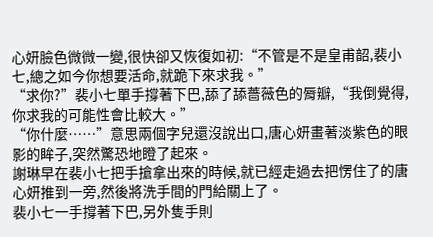心妍臉色微微一變,很快卻又恢復如初:“不管是不是皇甫韶,裴小七,總之如今你想要活命,就跪下來求我。”
“求你?”裴小七單手撐著下巴,舔了舔薔薇色的脣瓣,“我倒覺得,你求我的可能性會比較大。”
“你什麼……”意思兩個字兒還沒說出口,唐心妍畫著淡紫色的眼影的眸子,突然驚恐地瞪了起來。
謝琳早在裴小七把手搶拿出來的時候,就已經走過去把愣住了的唐心妍推到一旁,然後將洗手間的門給關上了。
裴小七一手撐著下巴,另外隻手則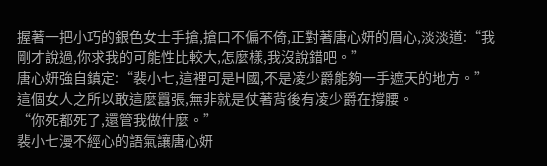握著一把小巧的銀色女士手搶,搶口不偏不倚,正對著唐心妍的眉心,淡淡道:“我剛才說過,你求我的可能性比較大,怎麼樣,我沒說錯吧。”
唐心妍強自鎮定:“裴小七,這裡可是H國,不是凌少爵能夠一手遮天的地方。”這個女人之所以敢這麼囂張,無非就是仗著背後有凌少爵在撐腰。
“你死都死了,還管我做什麼。”
裴小七漫不經心的語氣讓唐心妍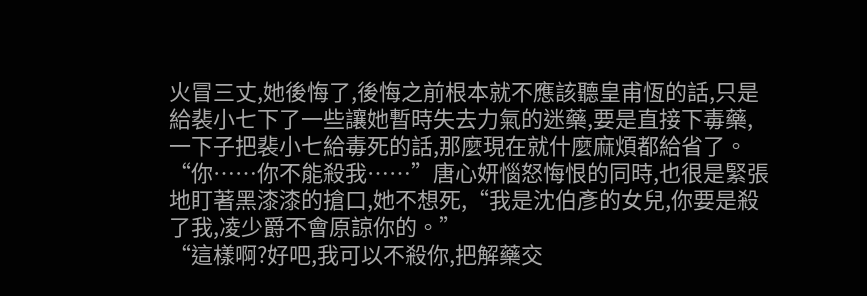火冒三丈,她後悔了,後悔之前根本就不應該聽皇甫恆的話,只是給裴小七下了一些讓她暫時失去力氣的迷藥,要是直接下毒藥,一下子把裴小七給毒死的話,那麼現在就什麼麻煩都給省了。
“你……你不能殺我……”唐心妍惱怒悔恨的同時,也很是緊張地盯著黑漆漆的搶口,她不想死,“我是沈伯彥的女兒,你要是殺了我,凌少爵不會原諒你的。”
“這樣啊?好吧,我可以不殺你,把解藥交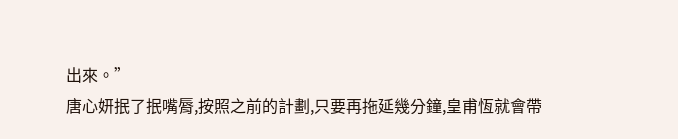出來。”
唐心妍抿了抿嘴脣,按照之前的計劃,只要再拖延幾分鐘,皇甫恆就會帶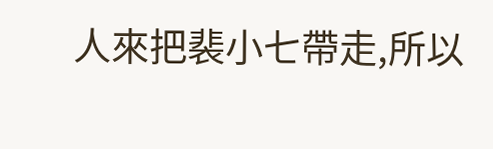人來把裴小七帶走,所以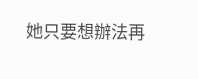她只要想辦法再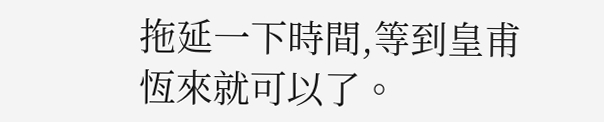拖延一下時間,等到皇甫恆來就可以了。